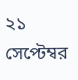২১ সেপ্টেম্বর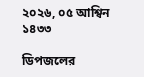২০২৬, ০৫ আশ্বিন ১৪৩৩

ডিপজলের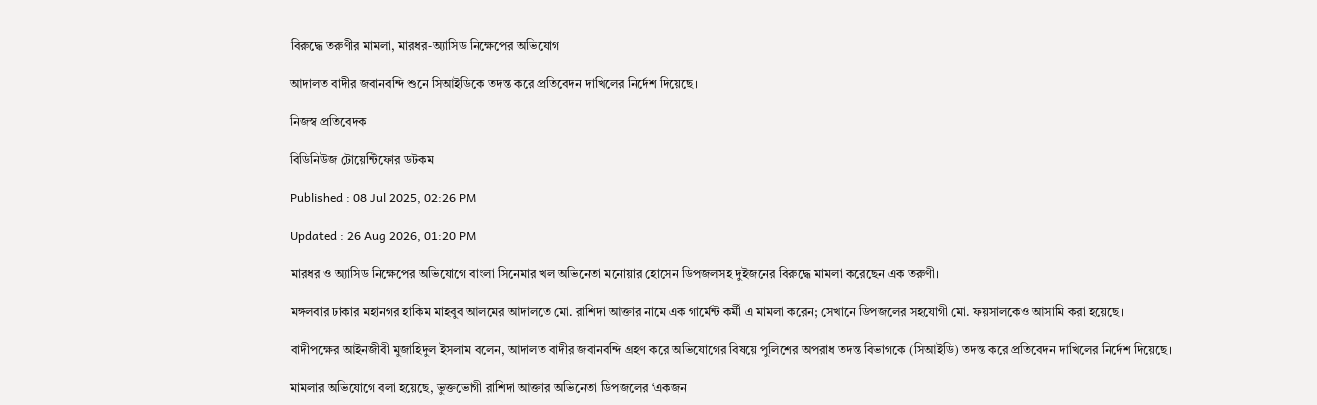বিরুদ্ধে তরুণীর মামলা, মারধর-অ্যাসিড নিক্ষেপের অভিযোগ

আদালত বাদীর জবানবন্দি শুনে সিআইডিকে তদন্ত করে প্রতিবেদন দাখিলের নির্দেশ দিয়েছে।

নিজস্ব প্রতিবেদক

বিডিনিউজ টোয়েন্টিফোর ডটকম

Published : 08 Jul 2025, 02:26 PM

Updated : 26 Aug 2026, 01:20 PM

মারধর ও অ্যাসিড নিক্ষেপের অভিযোগে বাংলা সিনেমার খল অভিনেতা মনোয়ার হোসেন ডিপজলসহ দুইজনের বিরুদ্ধে মামলা করেছেন এক তরুণী।

মঙ্গলবার ঢাকার মহানগর হাকিম মাহবুব আলমের আদালতে মো. রাশিদা আক্তার নামে এক গার্মেন্ট কর্মী এ মামলা করেন; সেখানে ডিপজলের সহযোগী মো. ফয়সালকেও আসামি করা হয়েছে।

বাদীপক্ষের আইনজীবী মুজাহিদুল ইসলাম বলেন, আদালত বাদীর জবানবন্দি গ্রহণ করে অভিযোগের বিষয়ে পুলিশের অপরাধ তদন্ত বিভাগকে (সিআইডি) তদন্ত করে প্রতিবেদন দাখিলের নির্দেশ দিয়েছে।

মামলার অভিযোগে বলা হয়েছে, ভুক্তভোগী রাশিদা আক্তার অভিনেতা ডিপজলের ‘একজন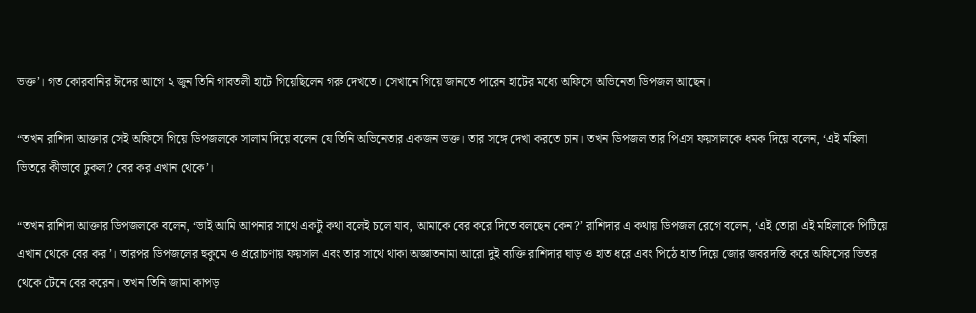ভক্ত’। গত কোরবানির ঈদের আগে ২ জুন তিনি গাবতলী হাটে গিয়েছিলেন গরু দেখতে। সেখানে গিয়ে জানতে পারেন হাটের মধ্যে অফিসে অভিনেতা ডিপজল আছেন।

“তখন রাশিদা আক্তার সেই অফিসে গিয়ে ডিপজলকে সালাম দিয়ে বলেন যে তিনি অভিনেতার একজন ভক্ত। তার সঙ্গে দেখা করতে চান। তখন ডিপজল তার পিএস ফয়সালকে ধমক দিয়ে বলেন, ‘এই মহিলা ভিতরে কীভাবে ঢুকল? বের কর এখান থেকে’।

“তখন রাশিদা আক্তার ডিপজলকে বলেন, ‘ভাই আমি আপনার সাথে একটু কথা বলেই চলে যাব, আমাকে বের করে দিতে বলছেন কেন?’ রাশিদার এ কথায় ডিপজল রেগে বলেন, ‘এই তোরা এই মহিলাকে পিটিয়ে এখান থেকে বের কর’। তারপর ডিপজলের হুকুমে ও প্ররোচণায় ফয়সাল এবং তার সাথে থাকা অজ্ঞাতনামা আরো দুই ব্যক্তি রাশিদার ঘাড় ও হাত ধরে এবং পিঠে হাত দিয়ে জোর জবরদস্তি করে অফিসের ভিতর থেকে টেনে বের করেন। তখন তিনি জামা কাপড়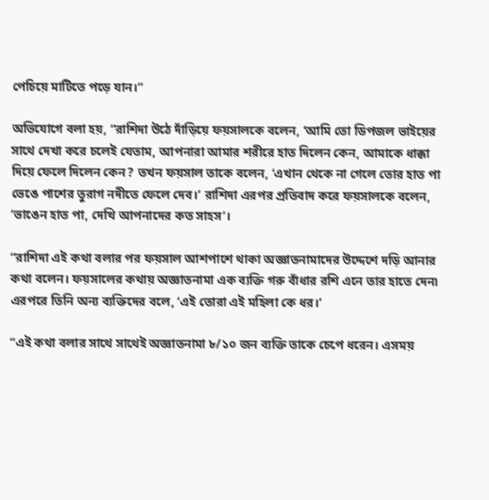পেচিয়ে মাটিতে পড়ে যান।”

অভিযোগে বলা হয়, “রাশিদা উঠে দাঁড়িয়ে ফয়সালকে বলেন, ‘আমি তো ডিপজল ভাইয়ের সাথে দেখা করে চলেই যেতাম, আপনারা আমার শরীরে হাত দিলেন কেন, আমাকে ধাক্কা দিয়ে ফেলে দিলেন কেন? তখন ফয়সাল তাকে বলেন, ‘এখান থেকে না গেলে তোর হাত পা ভেঙে পাশের তুরাগ নদীতে ফেলে দেব।’ রাশিদা এরপর প্রতিবাদ করে ফয়সালকে বলেন, ‘ভাঙেন হাত পা, দেখি আপনাদের কত সাহস’।

“রাশিদা এই কথা বলার পর ফয়সাল আশপাশে থাকা অজ্ঞাতনামাদের উদ্দেশে দড়ি আনার কথা বলেন। ফয়সালের কথায় অজ্ঞাতনামা এক ব্যক্তি গরু বাঁধার রশি এনে তার হাতে দেন৷ এরপরে তিনি অন্য ব্যক্তিদের বলে, ‘এই তোরা এই মহিলা কে ধর।’

“এই কথা বলার সাথে সাথেই অজ্ঞাতনামা ৮/১০ জন ব্যক্তি তাকে চেপে ধরেন। এসময়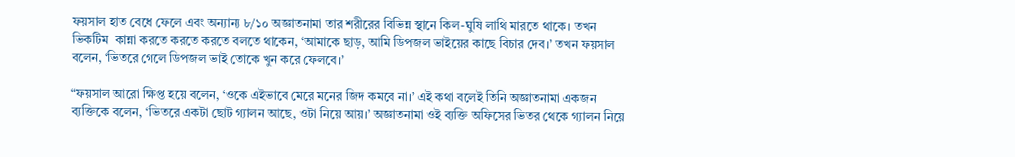ফয়সাল হাত বেধে ফেলে এবং অন্যান্য ৮/১০ অজ্ঞাতনামা তার শরীরের বিভিন্ন স্থানে কিল-ঘুষি লাথি মারতে থাকে। তখন ভিকটিম  কান্না করতে করতে করতে বলতে থাকেন, ‘আমাকে ছাড়, আমি ডিপজল ভাইয়ের কাছে বিচার দেব।’ তখন ফয়সাল বলেন, ‘ভিতরে গেলে ডিপজল ভাই তোকে খুন করে ফেলবে।’

“ফয়সাল আরো ক্ষিপ্ত হয়ে বলেন, ‘ওকে এইভাবে মেরে মনের জিদ কমবে না।’ এই কথা বলেই তিনি অজ্ঞাতনামা একজন ব্যক্তিকে বলেন, ‘ভিতরে একটা ছোট গ্যালন আছে, ওটা নিয়ে আয়।’ অজ্ঞাতনামা ওই ব্যক্তি অফিসের ভিতর থেকে গ্যালন নিয়ে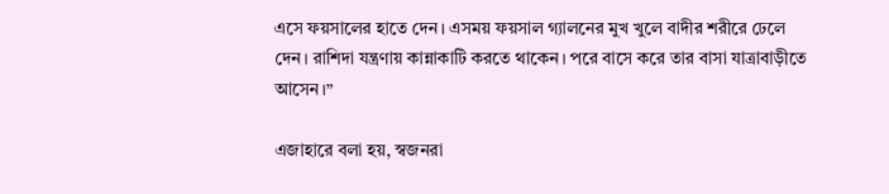এসে ফয়সালের হাতে দেন। এসময় ফয়সাল গ্যালনের মুখ খুলে বাদীর শরীরে ঢেলে দেন। রাশিদা যন্ত্রণায় কান্নাকাটি করতে থাকেন। পরে বাসে করে তার বাসা যাত্রাবাড়ীতে আসেন।”

এজাহারে বলা হয়, স্বজনরা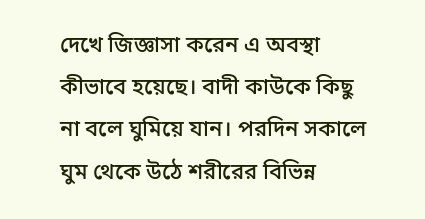দেখে জিজ্ঞাসা করেন এ অবস্থা কীভাবে হয়েছে। বাদী কাউকে কিছু না বলে ঘুমিয়ে যান। পরদিন সকালে ঘুম থেকে উঠে শরীরের বিভিন্ন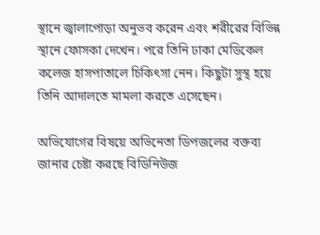স্থানে জ্বালাপোড়া অনুভব করেন এবং শরীরের বিভিন্ন স্থানে ফোসকা দেখেন। পরে তিনি ঢাকা মেডিকেল কলেজ হাসপাতালে চিকিৎসা নেন। কিছুটা সুস্থ হয়ে তিনি আদালতে মামলা করতে এসেছেন।

অভিযোগের বিষয়ে অভিনেতা ডিপজলের বক্তব্য জানার চেষ্টা করছে বিডিনিউজ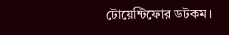টোয়েন্টিফোর ডটকম।